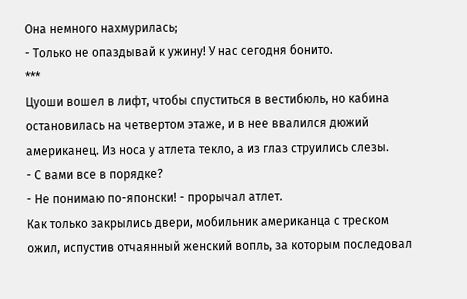Она немного нахмурилась;
- Только не опаздывай к ужину! У нас сегодня бонито.
***
Цуоши вошел в лифт, чтобы спуститься в вестибюль, но кабина остановилась на четвертом этаже, и в нее ввалился дюжий американец. Из носа у атлета текло, а из глаз струились слезы.
- С вами все в порядке?
- Не понимаю по-японски! - прорычал атлет.
Как только закрылись двери, мобильник американца с треском ожил, испустив отчаянный женский вопль, за которым последовал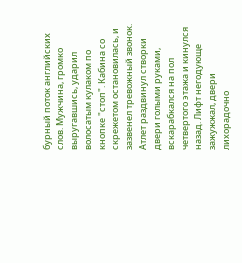бурный поток английских слов. Мужчина, громко выругавшись, ударил волосатым кулаком по кнопке "стоп". Кабина со скрежетом остановилась, и зазвенел тревожный звонок.
Атлет раздвинул створки двери голыми руками, вскарабкался на пол четвертого этажа и кинулся назад. Лифт негодующе зажужжал, двери лихорадочно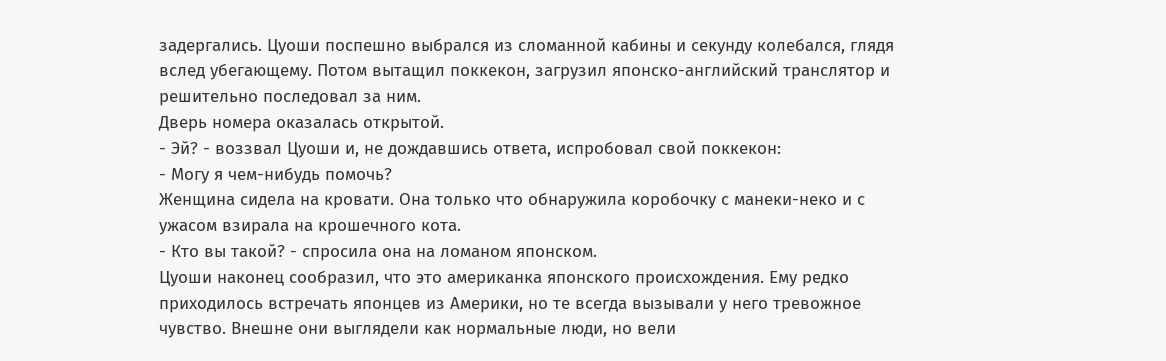задергались. Цуоши поспешно выбрался из сломанной кабины и секунду колебался, глядя вслед убегающему. Потом вытащил поккекон, загрузил японско-английский транслятор и решительно последовал за ним.
Дверь номера оказалась открытой.
- Эй? - воззвал Цуоши и, не дождавшись ответа, испробовал свой поккекон:
- Могу я чем-нибудь помочь?
Женщина сидела на кровати. Она только что обнаружила коробочку с манеки-неко и с ужасом взирала на крошечного кота.
- Кто вы такой? - спросила она на ломаном японском.
Цуоши наконец сообразил, что это американка японского происхождения. Ему редко приходилось встречать японцев из Америки, но те всегда вызывали у него тревожное чувство. Внешне они выглядели как нормальные люди, но вели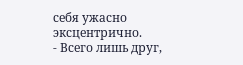себя ужасно эксцентрично.
- Всего лишь друг,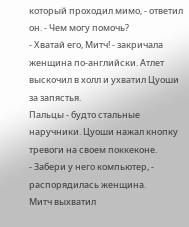который проходил мимо, - ответил он. - Чем могу помочь?
- Хватай его, Митч! - закричала женщина по-английски. Атлет выскочил в холл и ухватил Цуоши за запястья.
Пальцы - будто стальные наручники. Цуоши нажал кнопку тревоги на своем поккеконе.
- Забери у него компьютер, - распорядилась женщина.
Митч выхватил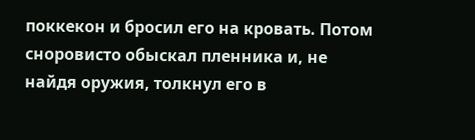поккекон и бросил его на кровать. Потом сноровисто обыскал пленника и, не найдя оружия, толкнул его в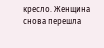кресло. Женщина снова перешла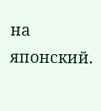на японский.